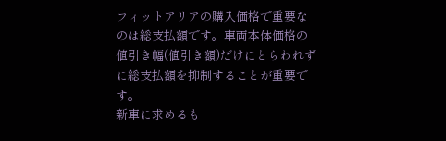フィットアリアの購入価格で重要なのは総支払額です。車両本体価格の値引き幅(値引き額)だけにとらわれずに総支払額を抑制することが重要です。
新車に求めるも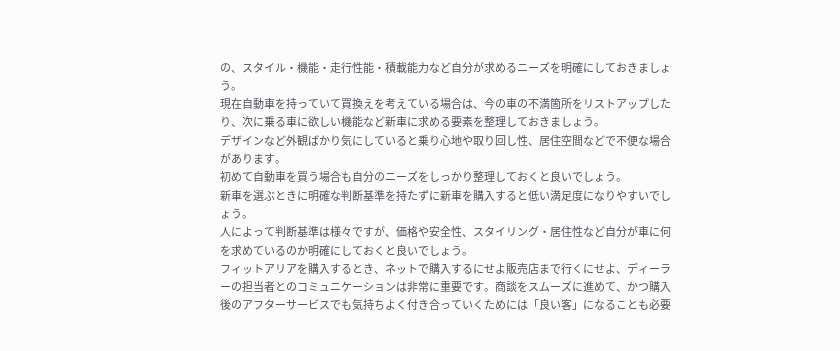の、スタイル・機能・走行性能・積載能力など自分が求めるニーズを明確にしておきましょう。
現在自動車を持っていて買換えを考えている場合は、今の車の不満箇所をリストアップしたり、次に乗る車に欲しい機能など新車に求める要素を整理しておきましょう。
デザインなど外観ばかり気にしていると乗り心地や取り回し性、居住空間などで不便な場合があります。
初めて自動車を買う場合も自分のニーズをしっかり整理しておくと良いでしょう。
新車を選ぶときに明確な判断基準を持たずに新車を購入すると低い満足度になりやすいでしょう。
人によって判断基準は様々ですが、価格や安全性、スタイリング・居住性など自分が車に何を求めているのか明確にしておくと良いでしょう。
フィットアリアを購入するとき、ネットで購入するにせよ販売店まで行くにせよ、ディーラーの担当者とのコミュニケーションは非常に重要です。商談をスムーズに進めて、かつ購入後のアフターサービスでも気持ちよく付き合っていくためには「良い客」になることも必要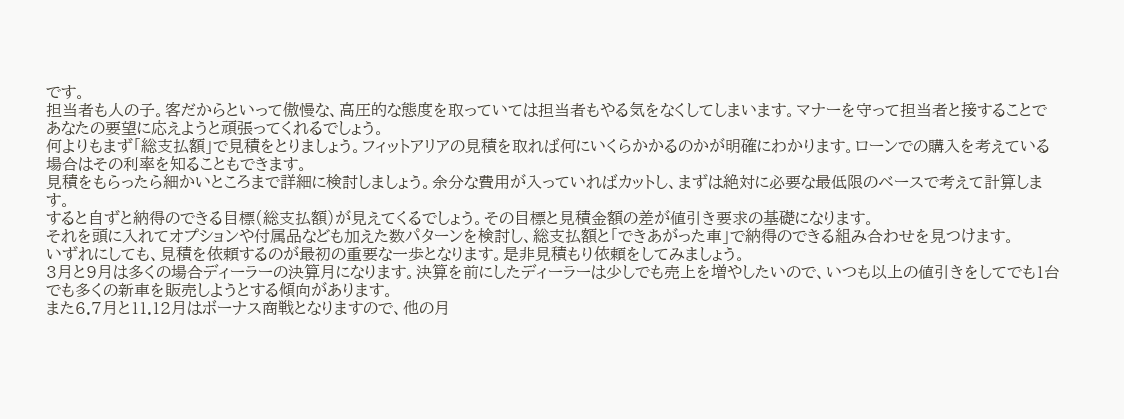です。
担当者も人の子。客だからといって傲慢な、高圧的な態度を取っていては担当者もやる気をなくしてしまいます。マナーを守って担当者と接することであなたの要望に応えようと頑張ってくれるでしょう。
何よりもまず「総支払額」で見積をとりましょう。フィットアリアの見積を取れば何にいくらかかるのかが明確にわかります。ローンでの購入を考えている場合はその利率を知ることもできます。
見積をもらったら細かいところまで詳細に検討しましょう。余分な費用が入っていればカットし、まずは絶対に必要な最低限のベースで考えて計算します。
すると自ずと納得のできる目標(総支払額)が見えてくるでしょう。その目標と見積金額の差が値引き要求の基礎になります。
それを頭に入れてオプションや付属品なども加えた数パターンを検討し、総支払額と「できあがった車」で納得のできる組み合わせを見つけます。
いずれにしても、見積を依頼するのが最初の重要な一歩となります。是非見積もり依頼をしてみましょう。
3月と9月は多くの場合ディーラーの決算月になります。決算を前にしたディーラーは少しでも売上を増やしたいので、いつも以上の値引きをしてでも1台でも多くの新車を販売しようとする傾向があります。
また6.7月と11.12月はボーナス商戦となりますので、他の月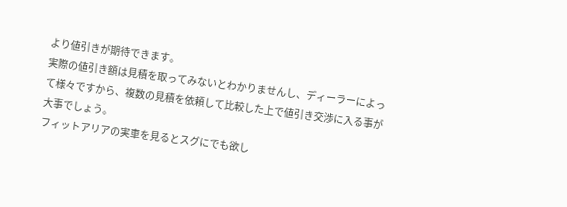より値引きが期待できます。
実際の値引き額は見積を取ってみないとわかりませんし、ディーラーによって様々ですから、複数の見積を依頼して比較した上で値引き交渉に入る事が大事でしょう。
フィットアリアの実車を見るとスグにでも欲し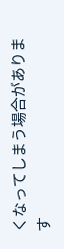くなってしまう場合があります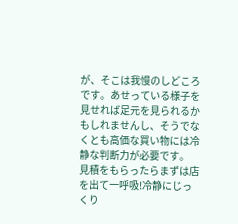が、そこは我慢のしどころです。あせっている様子を見せれば足元を見られるかもしれませんし、そうでなくとも高価な買い物には冷静な判断力が必要です。
見積をもらったらまずは店を出て一呼吸!冷静にじっくり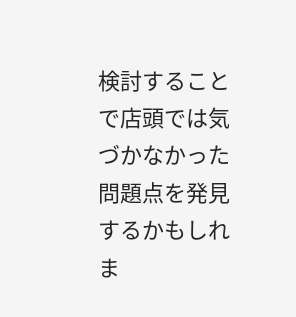検討することで店頭では気づかなかった問題点を発見するかもしれま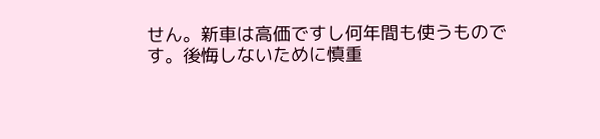せん。新車は高価ですし何年間も使うものです。後悔しないために慎重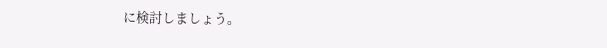に検討しましょう。